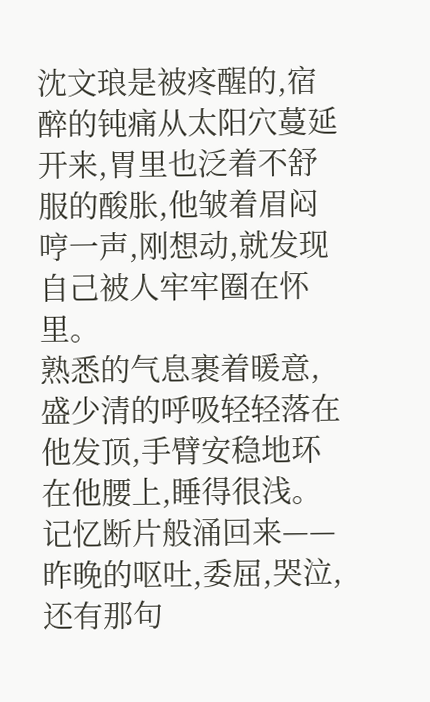沈文琅是被疼醒的,宿醉的钝痛从太阳穴蔓延开来,胃里也泛着不舒服的酸胀,他皱着眉闷哼一声,刚想动,就发现自己被人牢牢圈在怀里。
熟悉的气息裹着暖意,盛少清的呼吸轻轻落在他发顶,手臂安稳地环在他腰上,睡得很浅。
记忆断片般涌回来——昨晚的呕吐,委屈,哭泣,还有那句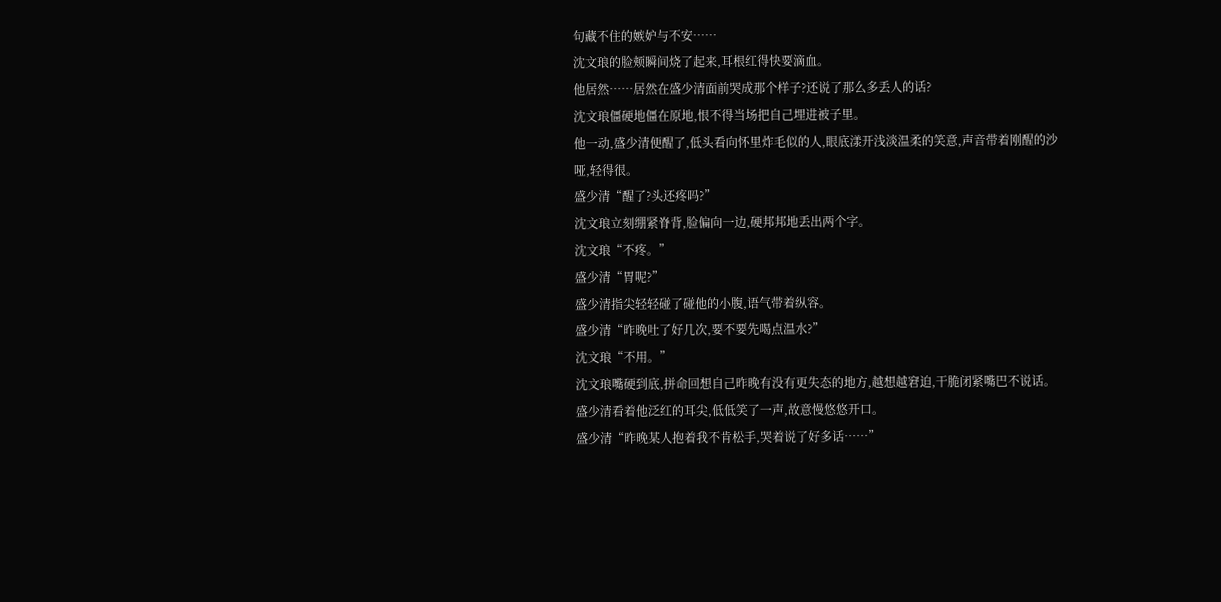句藏不住的嫉妒与不安……
沈文琅的脸颊瞬间烧了起来,耳根红得快要滴血。
他居然……居然在盛少清面前哭成那个样子?还说了那么多丢人的话?
沈文琅僵硬地僵在原地,恨不得当场把自己埋进被子里。
他一动,盛少清便醒了,低头看向怀里炸毛似的人,眼底漾开浅淡温柔的笑意,声音带着刚醒的沙哑,轻得很。
盛少清“醒了?头还疼吗?”
沈文琅立刻绷紧脊背,脸偏向一边,硬邦邦地丢出两个字。
沈文琅“不疼。”
盛少清“胃呢?”
盛少清指尖轻轻碰了碰他的小腹,语气带着纵容。
盛少清“昨晚吐了好几次,要不要先喝点温水?”
沈文琅“不用。”
沈文琅嘴硬到底,拼命回想自己昨晚有没有更失态的地方,越想越窘迫,干脆闭紧嘴巴不说话。
盛少清看着他泛红的耳尖,低低笑了一声,故意慢悠悠开口。
盛少清“昨晚某人抱着我不肯松手,哭着说了好多话……”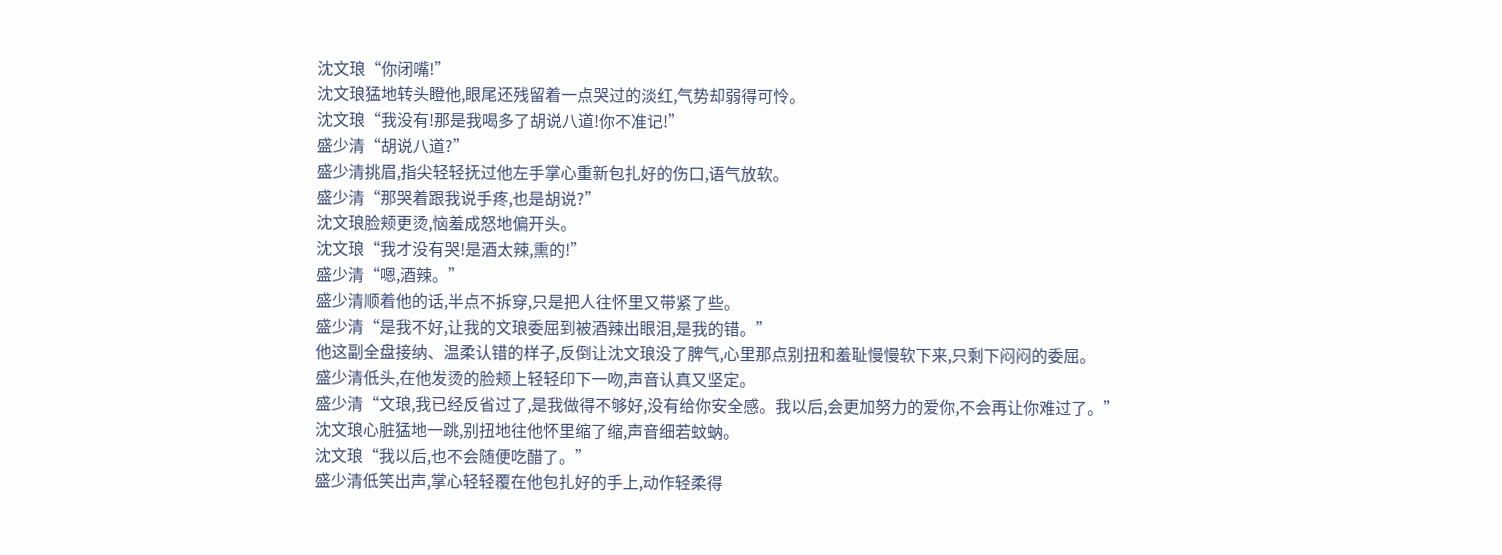沈文琅“你闭嘴!”
沈文琅猛地转头瞪他,眼尾还残留着一点哭过的淡红,气势却弱得可怜。
沈文琅“我没有!那是我喝多了胡说八道!你不准记!”
盛少清“胡说八道?”
盛少清挑眉,指尖轻轻抚过他左手掌心重新包扎好的伤口,语气放软。
盛少清“那哭着跟我说手疼,也是胡说?”
沈文琅脸颊更烫,恼羞成怒地偏开头。
沈文琅“我才没有哭!是酒太辣,熏的!”
盛少清“嗯,酒辣。”
盛少清顺着他的话,半点不拆穿,只是把人往怀里又带紧了些。
盛少清“是我不好,让我的文琅委屈到被酒辣出眼泪,是我的错。”
他这副全盘接纳、温柔认错的样子,反倒让沈文琅没了脾气,心里那点别扭和羞耻慢慢软下来,只剩下闷闷的委屈。
盛少清低头,在他发烫的脸颊上轻轻印下一吻,声音认真又坚定。
盛少清“文琅,我已经反省过了,是我做得不够好,没有给你安全感。我以后,会更加努力的爱你,不会再让你难过了。”
沈文琅心脏猛地一跳,别扭地往他怀里缩了缩,声音细若蚊蚋。
沈文琅“我以后,也不会随便吃醋了。”
盛少清低笑出声,掌心轻轻覆在他包扎好的手上,动作轻柔得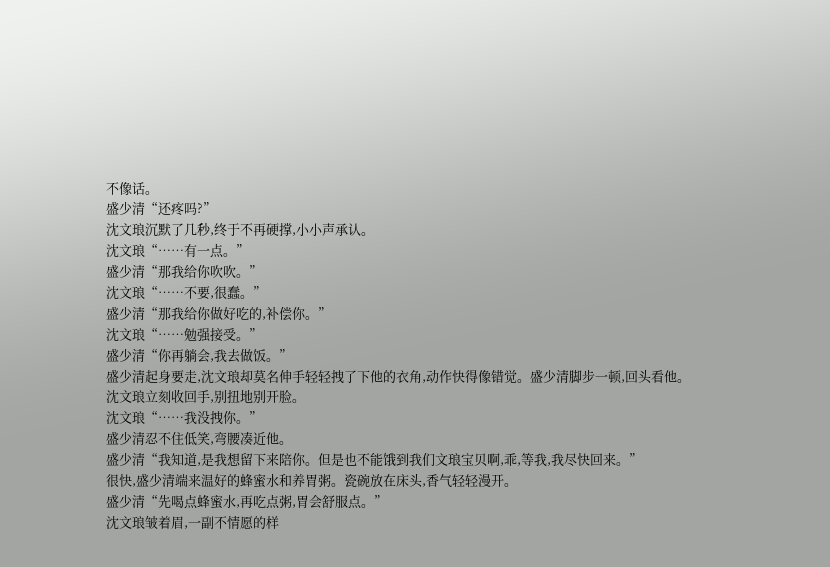不像话。
盛少清“还疼吗?”
沈文琅沉默了几秒,终于不再硬撑,小小声承认。
沈文琅“……有一点。”
盛少清“那我给你吹吹。”
沈文琅“……不要,很蠢。”
盛少清“那我给你做好吃的,补偿你。”
沈文琅“……勉强接受。”
盛少清“你再躺会,我去做饭。”
盛少清起身要走,沈文琅却莫名伸手轻轻拽了下他的衣角,动作快得像错觉。盛少清脚步一顿,回头看他。
沈文琅立刻收回手,别扭地别开脸。
沈文琅“……我没拽你。”
盛少清忍不住低笑,弯腰凑近他。
盛少清“我知道,是我想留下来陪你。但是也不能饿到我们文琅宝贝啊,乖,等我,我尽快回来。”
很快,盛少清端来温好的蜂蜜水和养胃粥。瓷碗放在床头,香气轻轻漫开。
盛少清“先喝点蜂蜜水,再吃点粥,胃会舒服点。”
沈文琅皱着眉,一副不情愿的样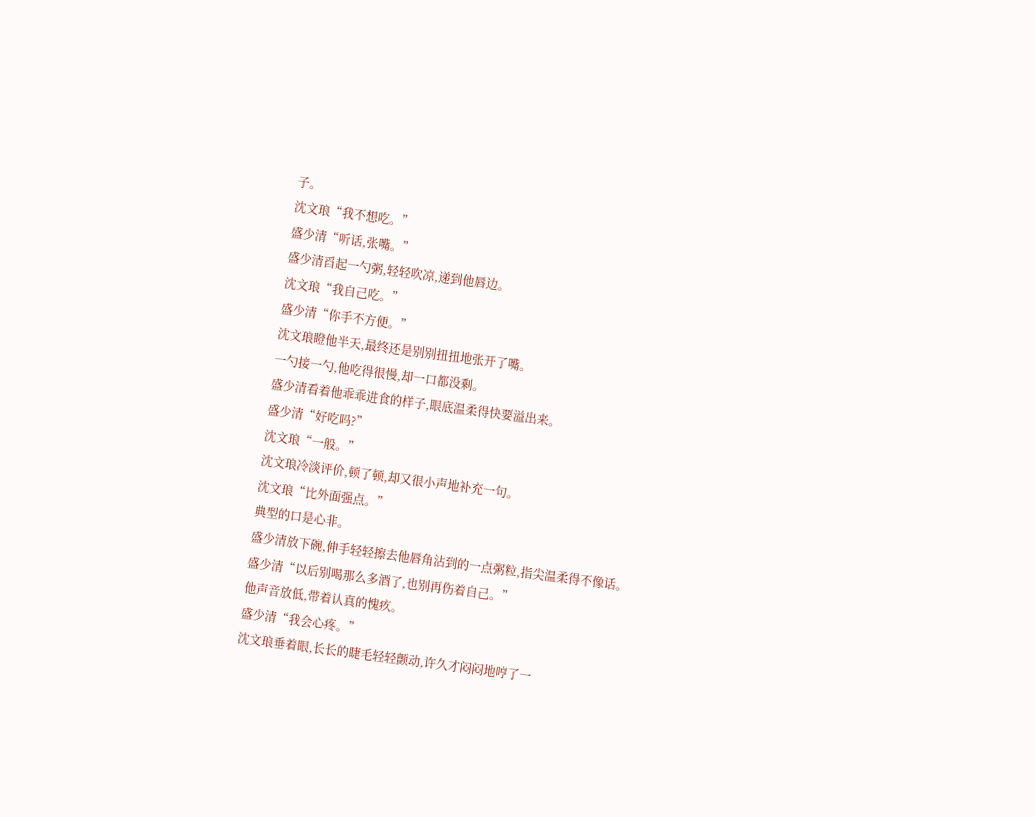子。
沈文琅“我不想吃。”
盛少清“听话,张嘴。”
盛少清舀起一勺粥,轻轻吹凉,递到他唇边。
沈文琅“我自己吃。”
盛少清“你手不方便。”
沈文琅瞪他半天,最终还是别别扭扭地张开了嘴。
一勺接一勺,他吃得很慢,却一口都没剩。
盛少清看着他乖乖进食的样子,眼底温柔得快要溢出来。
盛少清“好吃吗?”
沈文琅“一般。”
沈文琅冷淡评价,顿了顿,却又很小声地补充一句。
沈文琅“比外面强点。”
典型的口是心非。
盛少清放下碗,伸手轻轻擦去他唇角沾到的一点粥粒,指尖温柔得不像话。
盛少清“以后别喝那么多酒了,也别再伤着自己。”
他声音放低,带着认真的愧疚。
盛少清“我会心疼。”
沈文琅垂着眼,长长的睫毛轻轻颤动,许久才闷闷地哼了一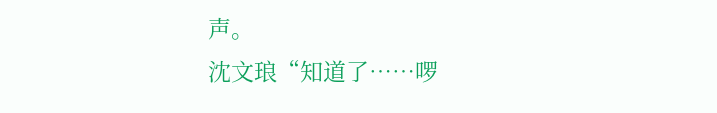声。
沈文琅“知道了……啰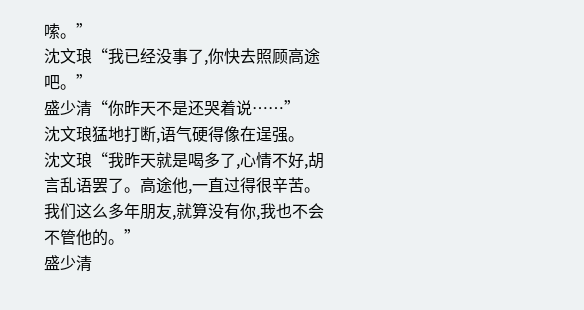嗦。”
沈文琅“我已经没事了,你快去照顾高途吧。”
盛少清“你昨天不是还哭着说……”
沈文琅猛地打断,语气硬得像在逞强。
沈文琅“我昨天就是喝多了,心情不好,胡言乱语罢了。高途他,一直过得很辛苦。我们这么多年朋友,就算没有你,我也不会不管他的。”
盛少清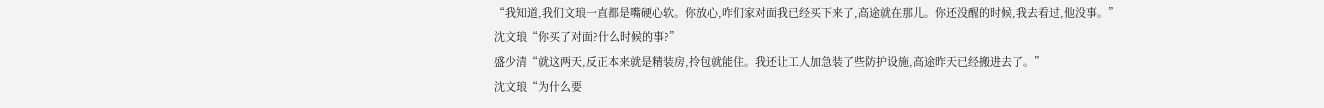“我知道,我们文琅一直都是嘴硬心软。你放心,咋们家对面我已经买下来了,高途就在那儿。你还没醒的时候,我去看过,他没事。”
沈文琅“你买了对面?什么时候的事?”
盛少清“就这两天,反正本来就是精装房,拎包就能住。我还让工人加急装了些防护设施,高途昨天已经搬进去了。”
沈文琅“为什么要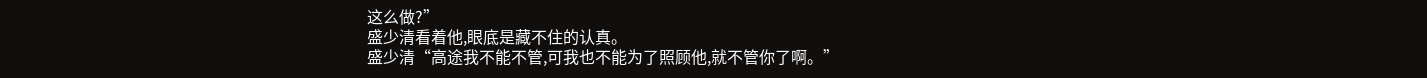这么做?”
盛少清看着他,眼底是藏不住的认真。
盛少清“高途我不能不管,可我也不能为了照顾他,就不管你了啊。”